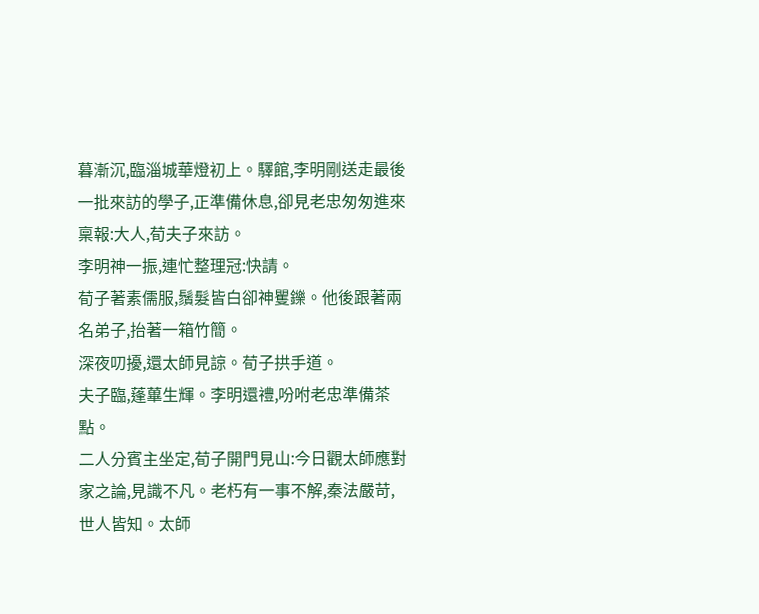暮漸沉,臨淄城華燈初上。驛館,李明剛送走最後一批來訪的學子,正準備休息,卻見老忠匆匆進來稟報:大人,荀夫子來訪。
李明神一振,連忙整理冠:快請。
荀子著素儒服,鬚髮皆白卻神矍鑠。他後跟著兩名弟子,抬著一箱竹簡。
深夜叨擾,還太師見諒。荀子拱手道。
夫子臨,蓬蓽生輝。李明還禮,吩咐老忠準備茶點。
二人分賓主坐定,荀子開門見山:今日觀太師應對家之論,見識不凡。老朽有一事不解,秦法嚴苛,世人皆知。太師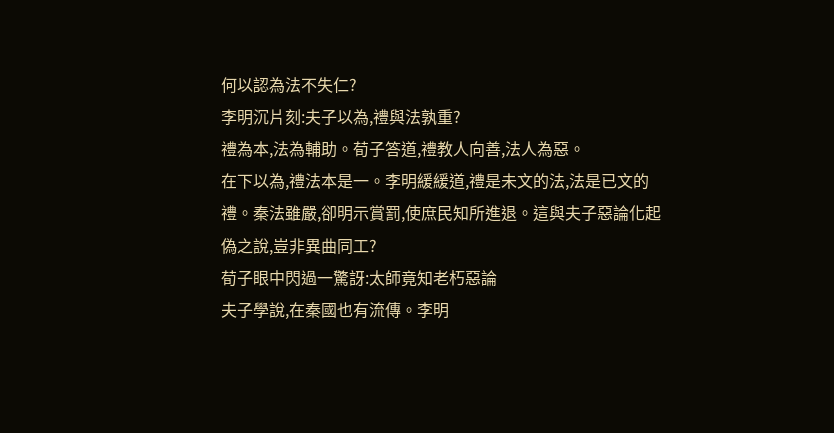何以認為法不失仁?
李明沉片刻:夫子以為,禮與法孰重?
禮為本,法為輔助。荀子答道,禮教人向善,法人為惡。
在下以為,禮法本是一。李明緩緩道,禮是未文的法,法是已文的禮。秦法雖嚴,卻明示賞罰,使庶民知所進退。這與夫子惡論化起偽之說,豈非異曲同工?
荀子眼中閃過一驚訝:太師竟知老朽惡論
夫子學說,在秦國也有流傳。李明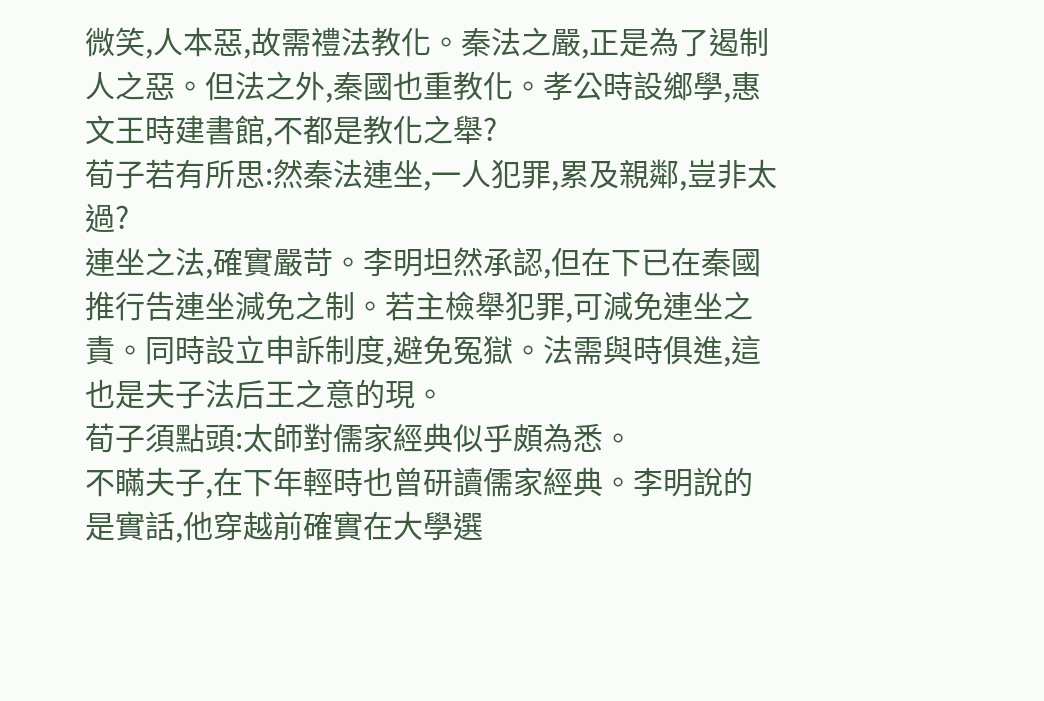微笑,人本惡,故需禮法教化。秦法之嚴,正是為了遏制人之惡。但法之外,秦國也重教化。孝公時設鄉學,惠文王時建書館,不都是教化之舉?
荀子若有所思:然秦法連坐,一人犯罪,累及親鄰,豈非太過?
連坐之法,確實嚴苛。李明坦然承認,但在下已在秦國推行告連坐減免之制。若主檢舉犯罪,可減免連坐之責。同時設立申訴制度,避免冤獄。法需與時俱進,這也是夫子法后王之意的現。
荀子須點頭:太師對儒家經典似乎頗為悉。
不瞞夫子,在下年輕時也曾研讀儒家經典。李明說的是實話,他穿越前確實在大學選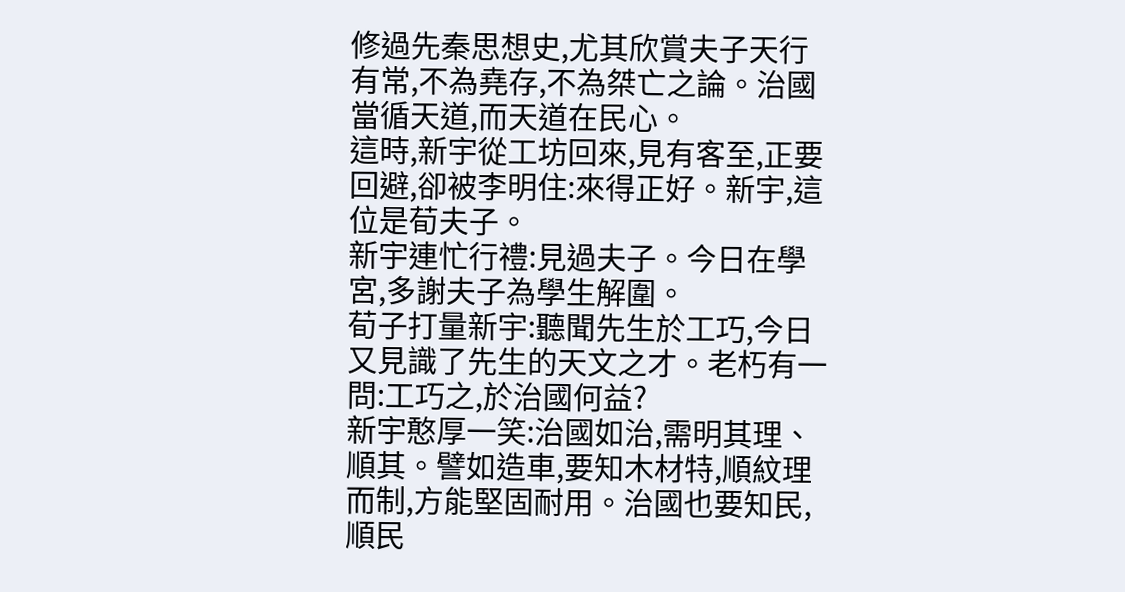修過先秦思想史,尤其欣賞夫子天行有常,不為堯存,不為桀亡之論。治國當循天道,而天道在民心。
這時,新宇從工坊回來,見有客至,正要回避,卻被李明住:來得正好。新宇,這位是荀夫子。
新宇連忙行禮:見過夫子。今日在學宮,多謝夫子為學生解圍。
荀子打量新宇:聽聞先生於工巧,今日又見識了先生的天文之才。老朽有一問:工巧之,於治國何益?
新宇憨厚一笑:治國如治,需明其理、順其。譬如造車,要知木材特,順紋理而制,方能堅固耐用。治國也要知民,順民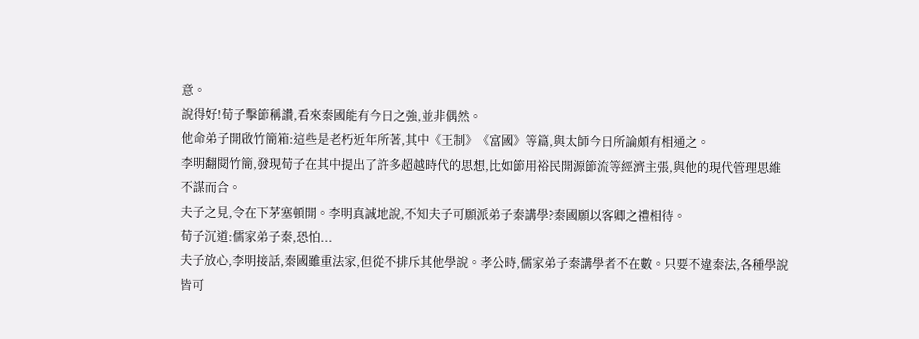意。
說得好!荀子擊節稱讚,看來秦國能有今日之強,並非偶然。
他命弟子開啟竹簡箱:這些是老朽近年所著,其中《王制》《富國》等篇,與太師今日所論頗有相通之。
李明翻閱竹簡,發現荀子在其中提出了許多超越時代的思想,比如節用裕民開源節流等經濟主張,與他的現代管理思維不謀而合。
夫子之見,令在下茅塞頓開。李明真誠地說,不知夫子可願派弟子秦講學?秦國願以客卿之禮相待。
荀子沉道:儒家弟子秦,恐怕...
夫子放心,李明接話,秦國雖重法家,但從不排斥其他學說。孝公時,儒家弟子秦講學者不在數。只要不違秦法,各種學說皆可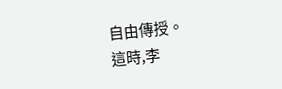自由傳授。
這時,李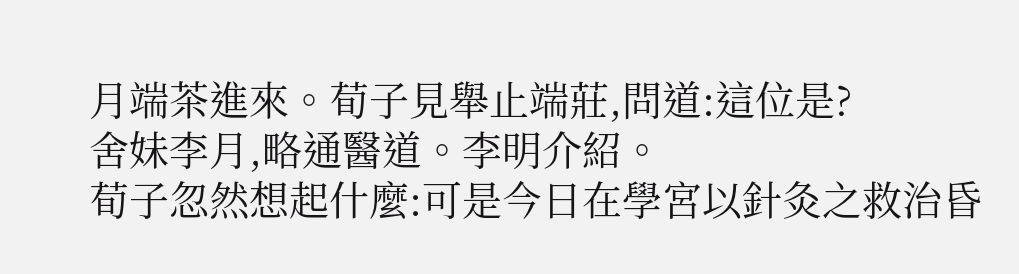月端茶進來。荀子見舉止端莊,問道:這位是?
舍妹李月,略通醫道。李明介紹。
荀子忽然想起什麼:可是今日在學宮以針灸之救治昏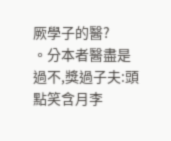厥學子的醫?
。分本者醫盡是過不,獎過子夫:頭點笑含月李